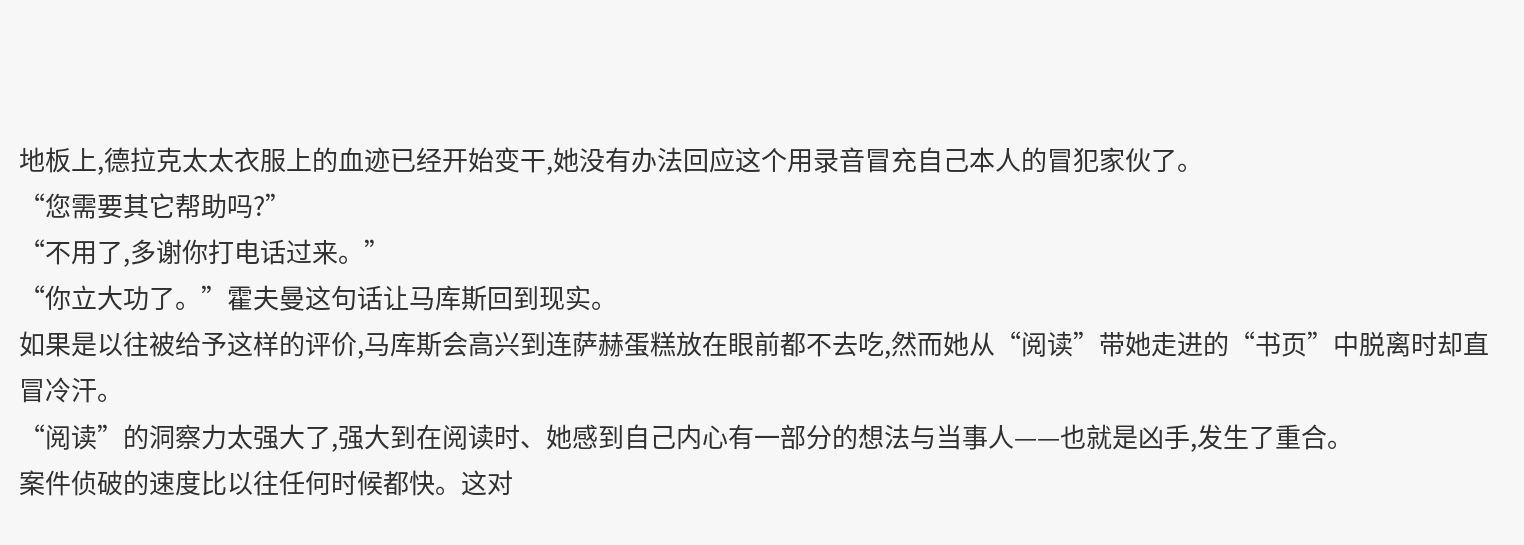地板上,德拉克太太衣服上的血迹已经开始变干,她没有办法回应这个用录音冒充自己本人的冒犯家伙了。
“您需要其它帮助吗?”
“不用了,多谢你打电话过来。”
“你立大功了。”霍夫曼这句话让马库斯回到现实。
如果是以往被给予这样的评价,马库斯会高兴到连萨赫蛋糕放在眼前都不去吃,然而她从“阅读”带她走进的“书页”中脱离时却直冒冷汗。
“阅读”的洞察力太强大了,强大到在阅读时、她感到自己内心有一部分的想法与当事人——也就是凶手,发生了重合。
案件侦破的速度比以往任何时候都快。这对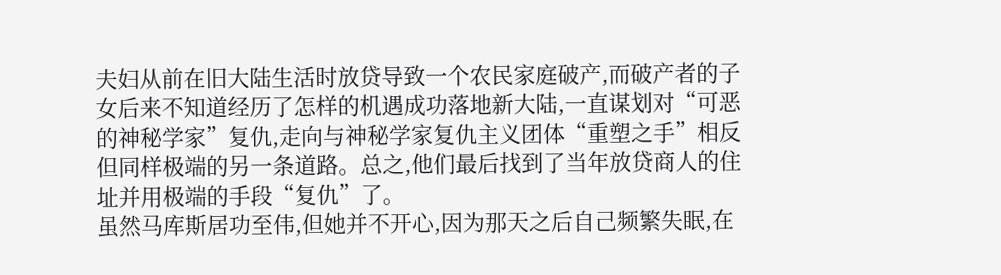夫妇从前在旧大陆生活时放贷导致一个农民家庭破产,而破产者的子女后来不知道经历了怎样的机遇成功落地新大陆,一直谋划对“可恶的神秘学家”复仇,走向与神秘学家复仇主义团体“重塑之手”相反但同样极端的另一条道路。总之,他们最后找到了当年放贷商人的住址并用极端的手段“复仇”了。
虽然马库斯居功至伟,但她并不开心,因为那天之后自己频繁失眠,在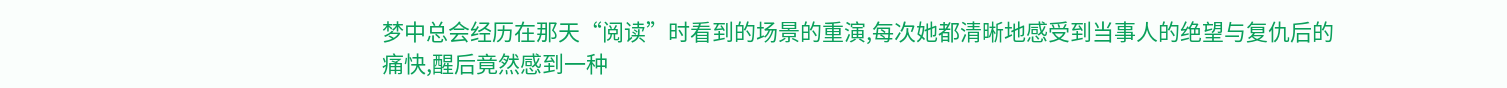梦中总会经历在那天“阅读”时看到的场景的重演,每次她都清晰地感受到当事人的绝望与复仇后的痛快,醒后竟然感到一种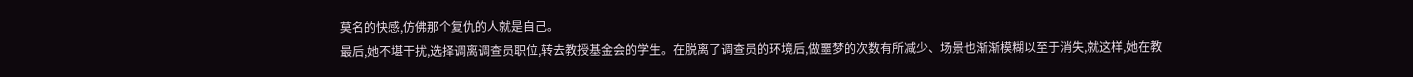莫名的快感,仿佛那个复仇的人就是自己。
最后,她不堪干扰,选择调离调查员职位,转去教授基金会的学生。在脱离了调查员的环境后,做噩梦的次数有所减少、场景也渐渐模糊以至于消失,就这样,她在教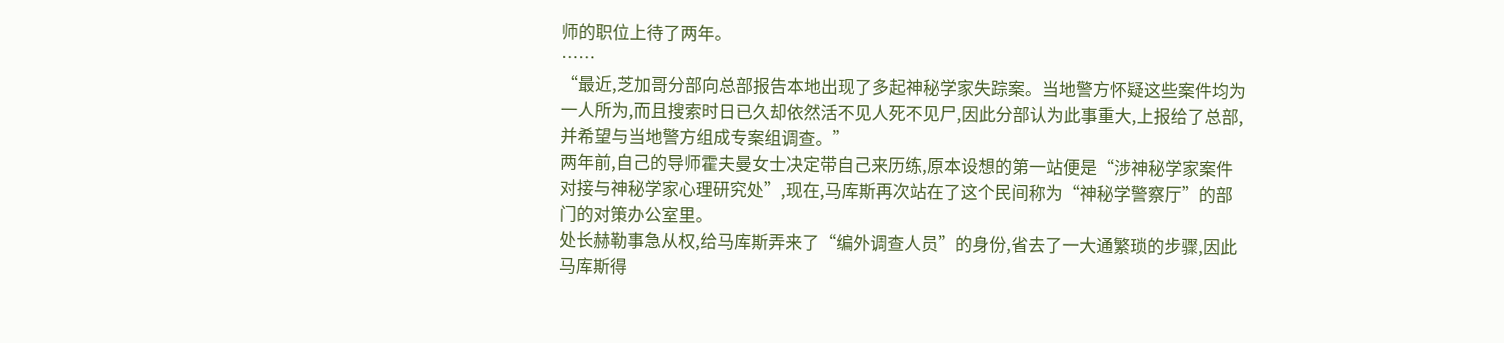师的职位上待了两年。
……
“最近,芝加哥分部向总部报告本地出现了多起神秘学家失踪案。当地警方怀疑这些案件均为一人所为,而且搜索时日已久却依然活不见人死不见尸,因此分部认为此事重大,上报给了总部,并希望与当地警方组成专案组调查。”
两年前,自己的导师霍夫曼女士决定带自己来历练,原本设想的第一站便是“涉神秘学家案件对接与神秘学家心理研究处”,现在,马库斯再次站在了这个民间称为“神秘学警察厅”的部门的对策办公室里。
处长赫勒事急从权,给马库斯弄来了“编外调查人员”的身份,省去了一大通繁琐的步骤,因此马库斯得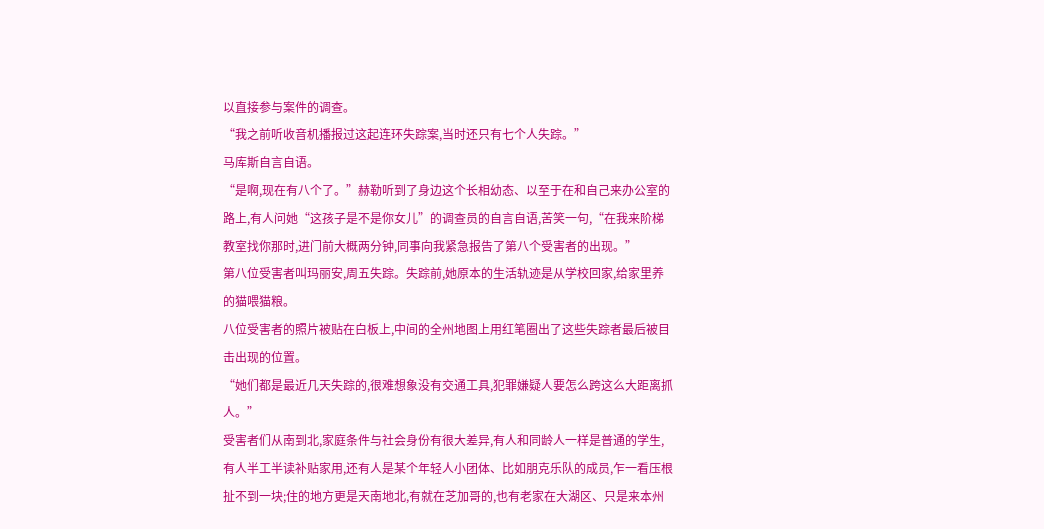以直接参与案件的调查。
“我之前听收音机播报过这起连环失踪案,当时还只有七个人失踪。”
马库斯自言自语。
“是啊,现在有八个了。”赫勒听到了身边这个长相幼态、以至于在和自己来办公室的路上,有人问她“这孩子是不是你女儿”的调查员的自言自语,苦笑一句,“在我来阶梯教室找你那时,进门前大概两分钟,同事向我紧急报告了第八个受害者的出现。”
第八位受害者叫玛丽安,周五失踪。失踪前,她原本的生活轨迹是从学校回家,给家里养的猫喂猫粮。
八位受害者的照片被贴在白板上,中间的全州地图上用红笔圈出了这些失踪者最后被目击出现的位置。
“她们都是最近几天失踪的,很难想象没有交通工具,犯罪嫌疑人要怎么跨这么大距离抓人。”
受害者们从南到北,家庭条件与社会身份有很大差异,有人和同龄人一样是普通的学生,有人半工半读补贴家用,还有人是某个年轻人小团体、比如朋克乐队的成员,乍一看压根扯不到一块;住的地方更是天南地北,有就在芝加哥的,也有老家在大湖区、只是来本州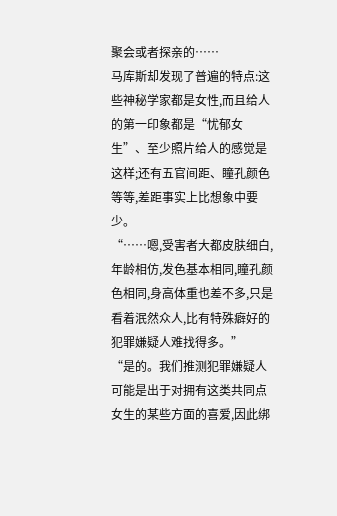聚会或者探亲的……
马库斯却发现了普遍的特点:这些神秘学家都是女性,而且给人的第一印象都是“忧郁女生”、至少照片给人的感觉是这样;还有五官间距、瞳孔颜色等等,差距事实上比想象中要少。
“……嗯,受害者大都皮肤细白,年龄相仿,发色基本相同,瞳孔颜色相同,身高体重也差不多,只是看着泯然众人,比有特殊癖好的犯罪嫌疑人难找得多。”
“是的。我们推测犯罪嫌疑人可能是出于对拥有这类共同点女生的某些方面的喜爱,因此绑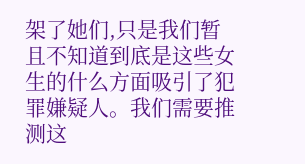架了她们,只是我们暂且不知道到底是这些女生的什么方面吸引了犯罪嫌疑人。我们需要推测这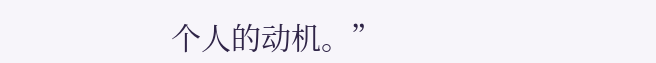个人的动机。”